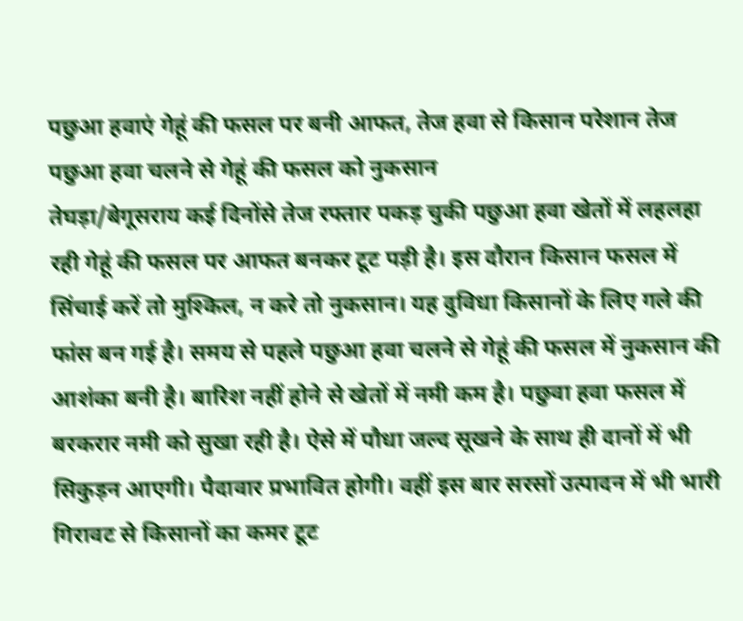पछुआ हवाएं गेहूं की फसल पर बनी आफत, तेज हवा से किसान परेशान तेज पछुआ हवा चलने से गेहूं की फसल को नुकसान
तेघड़ा/बेगूसराय कई दिनोंसे तेज रफ्तार पकड़ चुकी पछुआ हवा खेतों में लहलहा रही गेहूं की फसल पर आफत बनकर टूट पड़ी है। इस दौरान किसान फसल में सिंचाई करें तो मुश्किल, न करे तो नुकसान। यह दुविधा किसानों के लिए गले की फांस बन गई है। समय से पहले पछुआ हवा चलने से गेहूं की फसल में नुकसान की आशंका बनी है। बारिश नहीं होने से खेतों में नमी कम है। पछुवा हवा फसल में बरकरार नमी को सुखा रही है। ऐसे में पौधा जल्द सूखने के साथ ही दानों में भी सिकुड़न आएगी। पैदावार प्रभावित होगी। वहीं इस बार सरसों उत्पादन में भी भारी गिरावट से किसानों का कमर टूट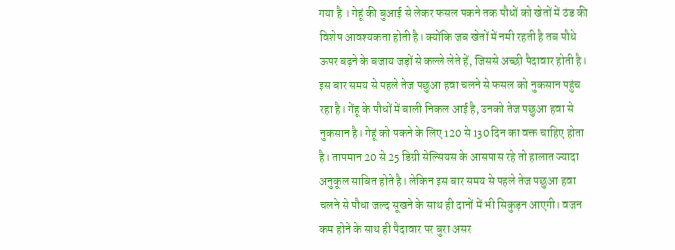गया है । गेहूं की बुआई से लेकर फसल पकने तक पौधों को खेतों में ठंड की विशेष आवश्यकता होती है। क्योंकि जब खेतों में नमी रहती है तब पौधे ऊपर बढ़ने के बजाय जड़ों से कल्ले लेते हें, जिससे अच्छी पैदावार होती है। इस बार समय से पहले तेज पछुआ हवा चलने से फसल को नुकसान पहुंच रहा है। गेंहू के पौधों में बाली निकल आई है, उनको तेज पछुआ हवा से नुकसान है। गेहूं को पकने के लिए 120 से 130 दिन का वक्त चाहिए होता है। तापमान 20 से 25 डिग्री सेल्सियस के आसपास रहे तो हालात ज्यादा अनुकूल साबित होते है। लेकिन इस बार समय से पहले तेज पछुआ हवा चलने से पौधा जल्द सूखने के साथ ही दानों में भी सिकुड़न आएगी। वजन कम होने के साथ ही पैदावार पर बुरा असर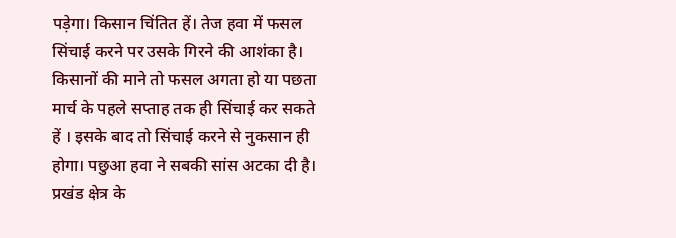पड़ेगा। किसान चिंतित हें। तेज हवा में फसल सिंचाई करने पर उसके गिरने की आशंका है। किसानों की माने तो फसल अगता हो या पछता मार्च के पहले सप्ताह तक ही सिंचाई कर सकते हें । इसके बाद तो सिंचाई करने से नुकसान ही होगा। पछुआ हवा ने सबकी सांस अटका दी है। प्रखंड क्षेत्र के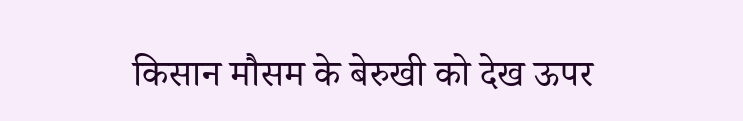किसान मौसम के बेरुखी को देख ऊपर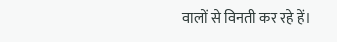वालों से विनती कर रहे हें।